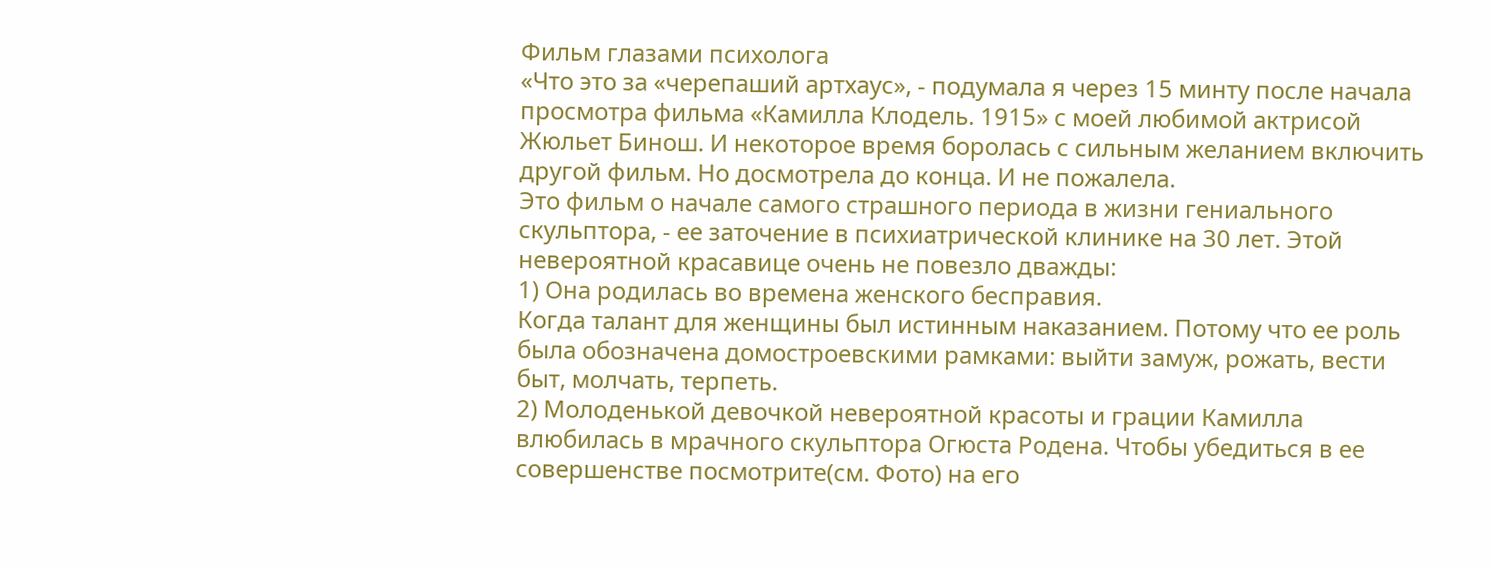Фильм глазами психолога
«Что это за «черепаший артхаус», - подумала я через 15 минту после начала просмотра фильма «Камилла Клодель. 1915» с моей любимой актрисой Жюльет Бинош. И некоторое время боролась с сильным желанием включить другой фильм. Но досмотрела до конца. И не пожалела.
Это фильм о начале самого страшного периода в жизни гениального скульптора, - ее заточение в психиатрической клинике на 30 лет. Этой невероятной красавице очень не повезло дважды:
1) Она родилась во времена женского бесправия.
Когда талант для женщины был истинным наказанием. Потому что ее роль была обозначена домостроевскими рамками: выйти замуж, рожать, вести быт, молчать, терпеть.
2) Молоденькой девочкой невероятной красоты и грации Камилла влюбилась в мрачного скульптора Огюста Родена. Чтобы убедиться в ее совершенстве посмотрите(см. Фото) на его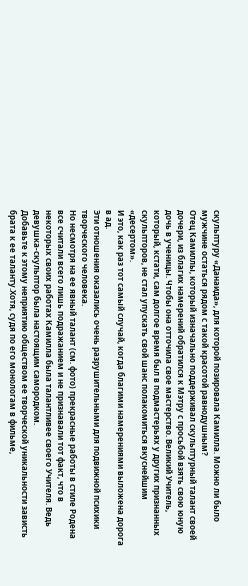скульптуру «Данаида», для которой позировала Камилла. Можно ли было мужчине остаться рядом с такой красотой равнодушным?
Отец Камиллы, который изначально поддерживал скульптурный талант своей дочери, из благих намерений обратился к Мэтру с просьбой взять свою юную дочь в ученицы. Чтобы она отточила свое мастерство. Великий Учитель, который, кстати, сам долгое время был в подмастерьях у других признанных скульпторов, не стал упускать свой шанс полакомиться вкуснейшим «десертом».
И это, как раз тот самый случай, когда благими намерениями выложена дорога в ад.
Эти отношения оказались очень разрушительными для подвижной психики творческого человека.
Но несмотря на ее явный талант (см. фото) прекрасные работы в стиле Родена все считали всего лишь подражанием и не признавали тот факт, что в некоторых своих работах Камилла была талантливее своего Учителя. Ведь девушка-скульптор была настоящим самородком.
Добавьте к этому неприятию обществом ее творческой уникальности зависть брата к ее таланту.Хотя, судя по его монологам в фильме,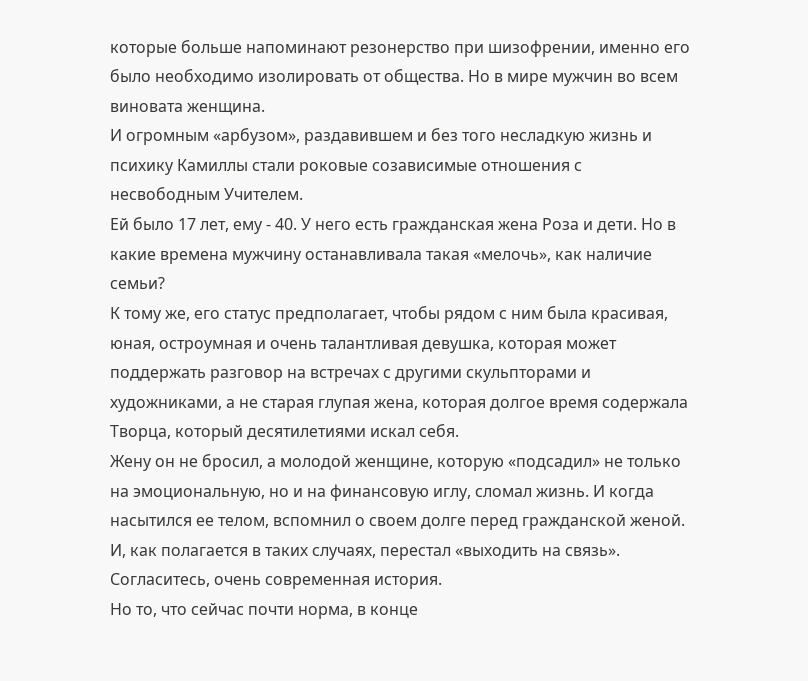которые больше напоминают резонерство при шизофрении, именно его было необходимо изолировать от общества. Но в мире мужчин во всем виновата женщина.
И огромным «арбузом», раздавившем и без того несладкую жизнь и психику Камиллы стали роковые созависимые отношения с несвободным Учителем.
Ей было 17 лет, ему - 40. У него есть гражданская жена Роза и дети. Но в какие времена мужчину останавливала такая «мелочь», как наличие семьи?
К тому же, его статус предполагает, чтобы рядом с ним была красивая, юная, остроумная и очень талантливая девушка, которая может поддержать разговор на встречах с другими скульпторами и художниками, а не старая глупая жена, которая долгое время содержала Творца, который десятилетиями искал себя.
Жену он не бросил, а молодой женщине, которую «подсадил» не только на эмоциональную, но и на финансовую иглу, сломал жизнь. И когда насытился ее телом, вспомнил о своем долге перед гражданской женой. И, как полагается в таких случаях, перестал «выходить на связь».
Согласитесь, очень современная история.
Но то, что сейчас почти норма, в конце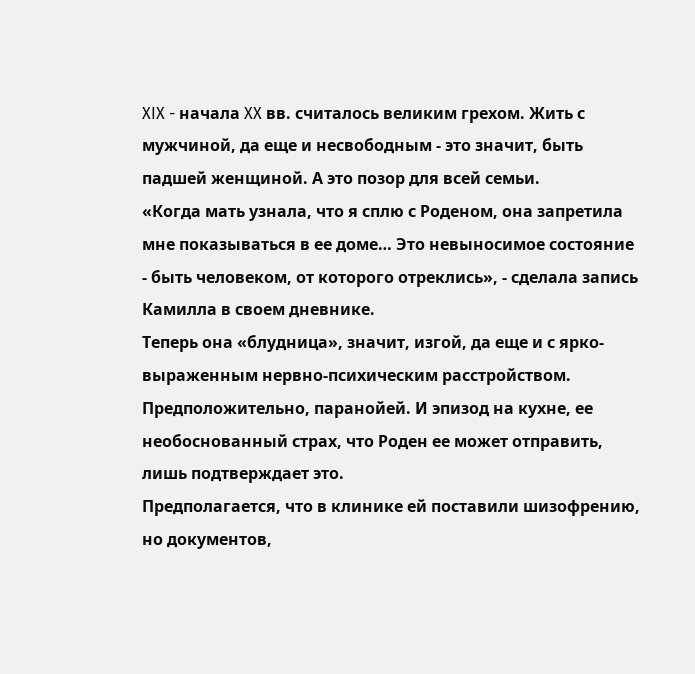XIX - начала XX вв. считалось великим грехом. Жить с мужчиной, да еще и несвободным - это значит, быть падшей женщиной. А это позор для всей семьи.
«Когда мать узнала, что я сплю с Роденом, она запретила мне показываться в ее доме… Это невыносимое состояние - быть человеком, от которого отреклись», - сделала запись Камилла в своем дневнике.
Теперь она «блудница», значит, изгой, да еще и с ярко-выраженным нервно-психическим расстройством. Предположительно, паранойей. И эпизод на кухне, ее необоснованный страх, что Роден ее может отправить, лишь подтверждает это.
Предполагается, что в клинике ей поставили шизофрению, но документов,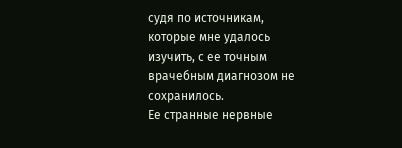судя по источникам, которые мне удалось изучить, с ее точным врачебным диагнозом не сохранилось.
Ее странные нервные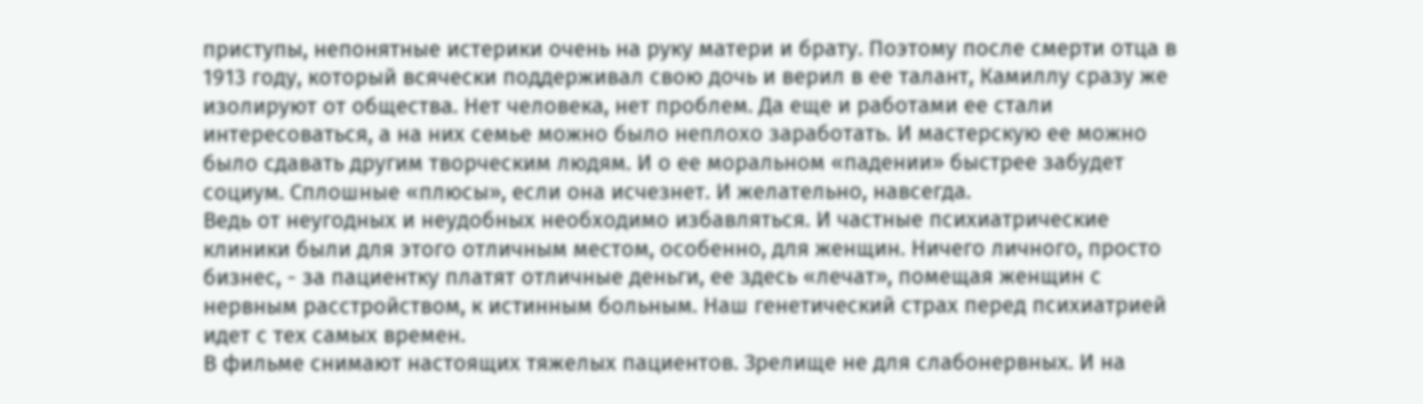приступы, непонятные истерики очень на руку матери и брату. Поэтому после смерти отца в 1913 году, который всячески поддерживал свою дочь и верил в ее талант, Камиллу сразу же изолируют от общества. Нет человека, нет проблем. Да еще и работами ее стали интересоваться, а на них семье можно было неплохо заработать. И мастерскую ее можно было сдавать другим творческим людям. И о ее моральном «падении» быстрее забудет социум. Сплошные «плюсы», если она исчезнет. И желательно, навсегда.
Ведь от неугодных и неудобных необходимо избавляться. И частные психиатрические клиники были для этого отличным местом, особенно, для женщин. Ничего личного, просто бизнес, - за пациентку платят отличные деньги, ее здесь «лечат», помещая женщин с нервным расстройством, к истинным больным. Наш генетический страх перед психиатрией идет с тех самых времен.
В фильме снимают настоящих тяжелых пациентов. Зрелище не для слабонервных. И на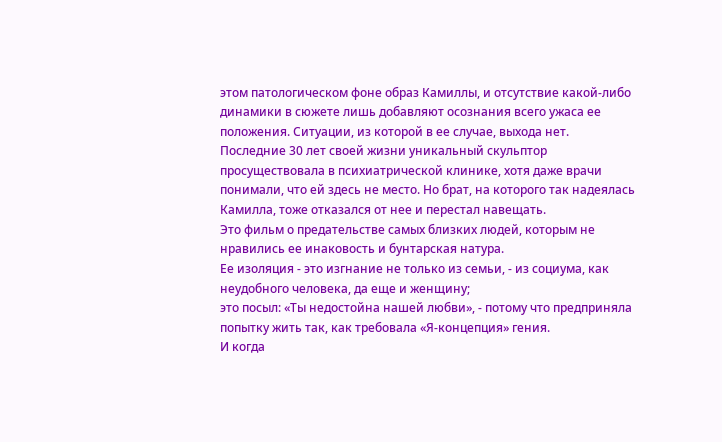этом патологическом фоне образ Камиллы, и отсутствие какой-либо динамики в сюжете лишь добавляют осознания всего ужаса ее положения. Ситуации, из которой в ее случае, выхода нет.
Последние 30 лет своей жизни уникальный скульптор просуществовала в психиатрической клинике, хотя даже врачи понимали, что ей здесь не место. Но брат, на которого так надеялась Камилла, тоже отказался от нее и перестал навещать.
Это фильм о предательстве самых близких людей, которым не нравились ее инаковость и бунтарская натура.
Ее изоляция - это изгнание не только из семьи, - из социума, как неудобного человека, да еще и женщину;
это посыл: «Ты недостойна нашей любви», - потому что предприняла попытку жить так, как требовала «Я-концепция» гения.
И когда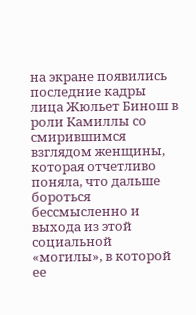на экране появились последние кадры лица Жюльет Бинош в роли Камиллы со смирившимся взглядом женщины, которая отчетливо поняла, что дальше бороться бессмысленно и выхода из этой социальной «могилы», в которой ее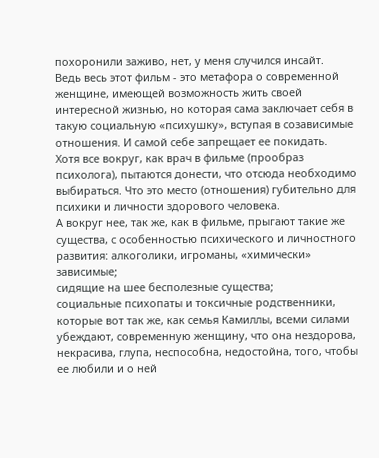похоронили заживо, нет, у меня случился инсайт.
Ведь весь этот фильм - это метафора о современной женщине, имеющей возможность жить своей интересной жизнью, но которая сама заключает себя в такую социальную «психушку», вступая в созависимые отношения. И самой себе запрещает ее покидать.
Хотя все вокруг, как врач в фильме (прообраз психолога), пытаются донести, что отсюда необходимо выбираться. Что это место (отношения) губительно для психики и личности здорового человека.
А вокруг нее, так же, как в фильме, прыгают такие же существа, с особенностью психического и личностного развития: алкоголики, игроманы, «химически» зависимые;
сидящие на шее бесполезные существа;
социальные психопаты и токсичные родственники, которые вот так же, как семья Камиллы, всеми силами убеждают, современную женщину, что она нездорова, некрасива, глупа, неспособна, недостойна, того, чтобы ее любили и о ней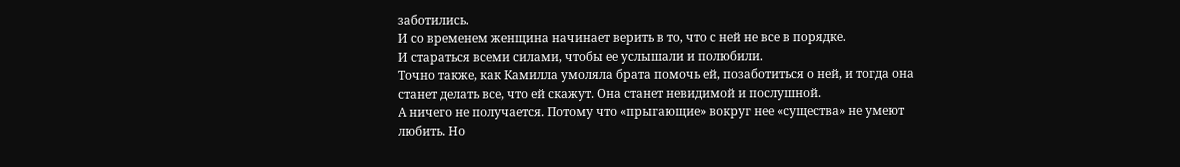заботились.
И со временем женщина начинает верить в то, что с ней не все в порядке.
И стараться всеми силами, чтобы ее услышали и полюбили.
Точно также, как Камилла умоляла брата помочь ей, позаботиться о ней, и тогда она станет делать все, что ей скажут. Она станет невидимой и послушной.
А ничего не получается. Потому что «прыгающие» вокруг нее «существа» не умеют любить. Но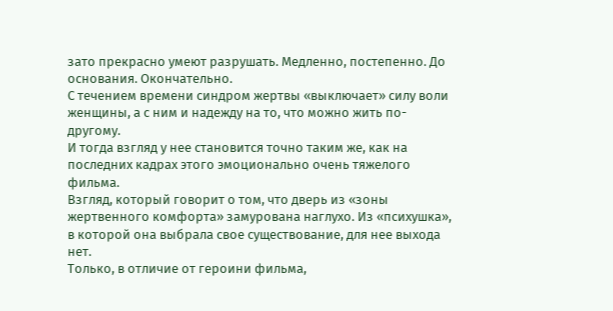зато прекрасно умеют разрушать. Медленно, постепенно. До основания. Окончательно.
С течением времени синдром жертвы «выключает» силу воли женщины, а с ним и надежду на то, что можно жить по-другому.
И тогда взгляд у нее становится точно таким же, как на последних кадрах этого эмоционально очень тяжелого фильма.
Взгляд, который говорит о том, что дверь из «зоны жертвенного комфорта» замурована наглухо. Из «психушка», в которой она выбрала свое существование, для нее выхода нет.
Только, в отличие от героини фильма,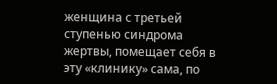женщина с третьей ступенью синдрома жертвы, помещает себя в эту «клинику» сама, по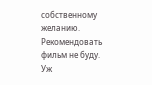собственному желанию.
Рекомендовать фильм не буду. Уж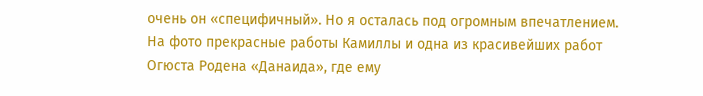очень он «специфичный». Но я осталась под огромным впечатлением.
На фото прекрасные работы Камиллы и одна из красивейших работ Огюста Родена «Данаида», где ему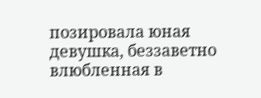позировала юная девушка, беззаветно влюбленная в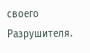своего Разрушителя.